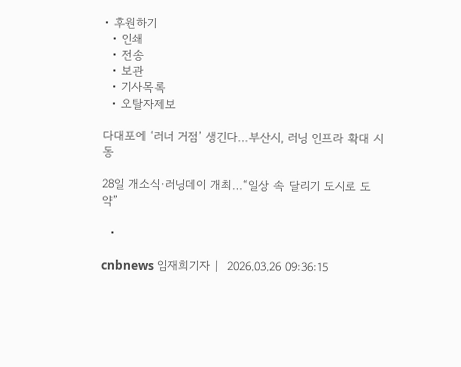• 후원하기
  • 인쇄
  • 전송
  • 보관
  • 기사목록
  • 오탈자제보

다대포에 ‘러너 거점’ 생긴다…부산시, 러닝 인프라 확대 시동

28일 개소식·러닝데이 개최…“일상 속 달리기 도시로 도약”

  •

cnbnews 임재희기자 |  2026.03.26 09:36:15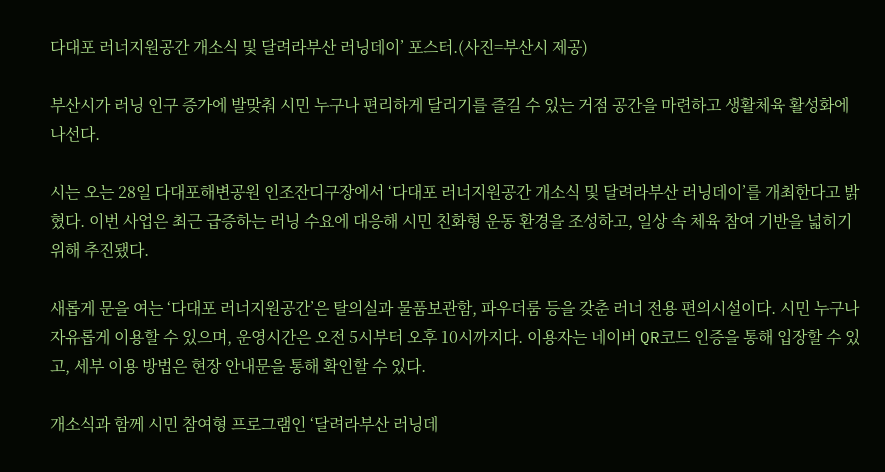다대포 러너지원공간 개소식 및 달려라부산 러닝데이’ 포스터.(사진=부산시 제공)

부산시가 러닝 인구 증가에 발맞춰 시민 누구나 편리하게 달리기를 즐길 수 있는 거점 공간을 마련하고 생활체육 활성화에 나선다.

시는 오는 28일 다대포해변공원 인조잔디구장에서 ‘다대포 러너지원공간 개소식 및 달려라부산 러닝데이’를 개최한다고 밝혔다. 이번 사업은 최근 급증하는 러닝 수요에 대응해 시민 친화형 운동 환경을 조성하고, 일상 속 체육 참여 기반을 넓히기 위해 추진됐다.

새롭게 문을 여는 ‘다대포 러너지원공간’은 탈의실과 물품보관함, 파우더룸 등을 갖춘 러너 전용 편의시설이다. 시민 누구나 자유롭게 이용할 수 있으며, 운영시간은 오전 5시부터 오후 10시까지다. 이용자는 네이버 QR코드 인증을 통해 입장할 수 있고, 세부 이용 방법은 현장 안내문을 통해 확인할 수 있다.

개소식과 함께 시민 참여형 프로그램인 ‘달려라부산 러닝데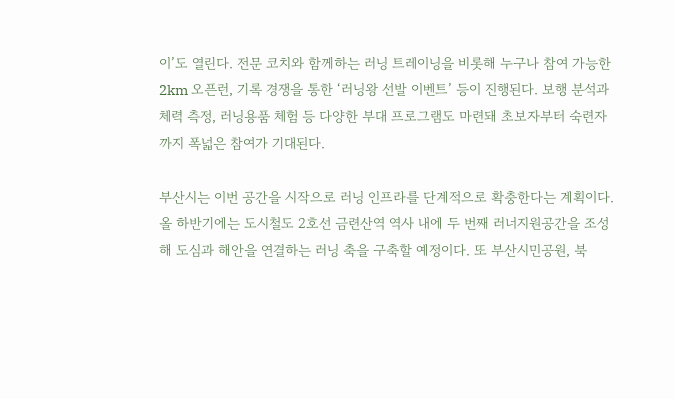이’도 열린다. 전문 코치와 함께하는 러닝 트레이닝을 비롯해 누구나 참여 가능한 2km 오픈런, 기록 경쟁을 통한 ‘러닝왕 선발 이벤트’ 등이 진행된다. 보행 분석과 체력 측정, 러닝용품 체험 등 다양한 부대 프로그램도 마련돼 초보자부터 숙련자까지 폭넓은 참여가 기대된다.

부산시는 이번 공간을 시작으로 러닝 인프라를 단계적으로 확충한다는 계획이다. 올 하반기에는 도시철도 2호선 금련산역 역사 내에 두 번째 러너지원공간을 조성해 도심과 해안을 연결하는 러닝 축을 구축할 예정이다. 또 부산시민공원, 북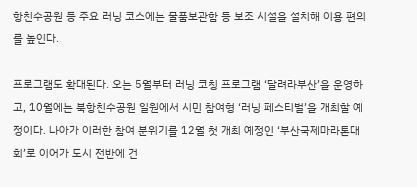항친수공원 등 주요 러닝 코스에는 물품보관함 등 보조 시설을 설치해 이용 편의를 높인다.

프로그램도 확대된다. 오는 5월부터 러닝 코칭 프로그램 ‘달려라부산’을 운영하고, 10월에는 북항친수공원 일원에서 시민 참여형 ‘러닝 페스티벌’을 개최할 예정이다. 나아가 이러한 참여 분위기를 12월 첫 개최 예정인 ‘부산국제마라톤대회’로 이어가 도시 전반에 건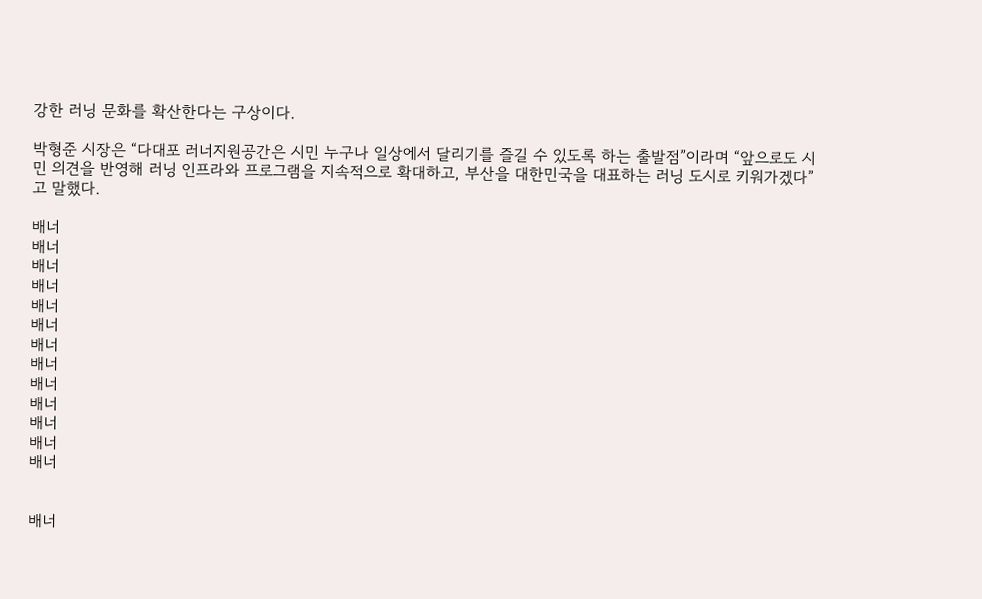강한 러닝 문화를 확산한다는 구상이다.

박형준 시장은 “다대포 러너지원공간은 시민 누구나 일상에서 달리기를 즐길 수 있도록 하는 출발점”이라며 “앞으로도 시민 의견을 반영해 러닝 인프라와 프로그램을 지속적으로 확대하고, 부산을 대한민국을 대표하는 러닝 도시로 키워가겠다”고 말했다.

배너
배너
배너
배너
배너
배너
배너
배너
배너
배너
배너
배너
배너


배너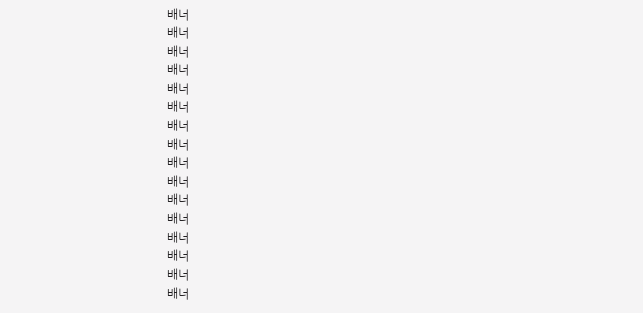배너
배너
배너
배너
배너
배너
배너
배너
배너
배너
배너
배너
배너
배너
배너
배너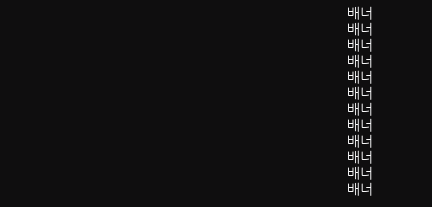배너
배너
배너
배너
배너
배너
배너
배너
배너
배너
배너
배너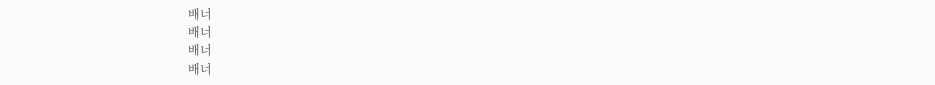배너
배너
배너
배너